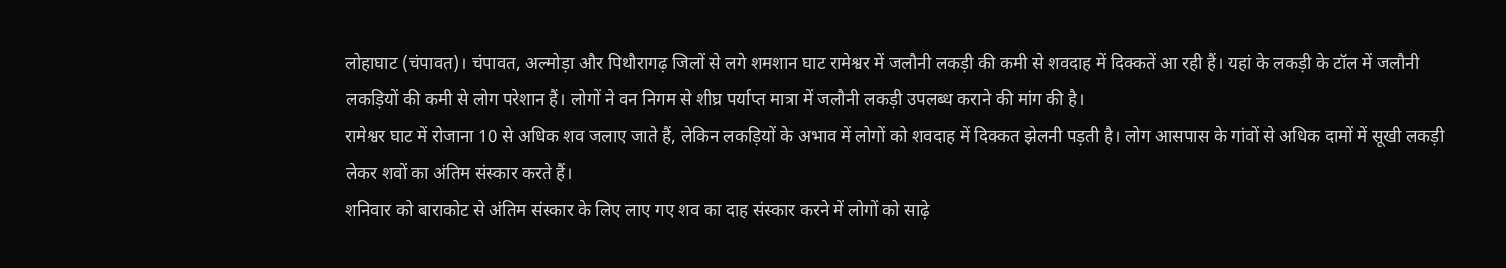लोहाघाट (चंपावत)। चंपावत, अल्मोड़ा और पिथौरागढ़ जिलों से लगे शमशान घाट रामेश्वर में जलौनी लकड़ी की कमी से शवदाह में दिक्कतें आ रही हैं। यहां के लकड़ी के टॉल में जलौनी लकड़ियों की कमी से लोग परेशान हैं। लोगों ने वन निगम से शीघ्र पर्याप्त मात्रा में जलौनी लकड़ी उपलब्ध कराने की मांग की है।
रामेश्वर घाट में रोजाना 10 से अधिक शव जलाए जाते हैं, लेकिन लकड़ियों के अभाव में लोगों को शवदाह में दिक्कत झेलनी पड़ती है। लोग आसपास के गांवों से अधिक दामों में सूखी लकड़ी लेकर शवों का अंतिम संस्कार करते हैं।
शनिवार को बाराकोट से अंतिम संस्कार के लिए लाए गए शव का दाह संस्कार करने में लोगों को साढ़े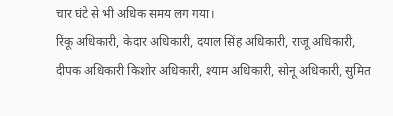चार घंटे से भी अधिक समय लग गया।
रिंकू अधिकारी, केदार अधिकारी, दयाल सिंह अधिकारी, राजू अधिकारी, दीपक अधिकारी किशोर अधिकारी, श्याम अधिकारी, सोनू अधिकारी, सुमित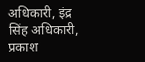अधिकारी, इंद्र सिंह अधिकारी, प्रकाश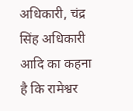अधिकारी, चंद्र सिंह अधिकारी आदि का कहना है कि रामेश्वर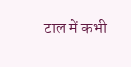टाल में कभी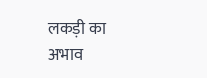लकड़ी का अभाव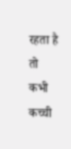रहता है तो कभी कच्ची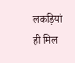लकड़ियां ही मिल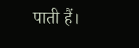पाती हैं।